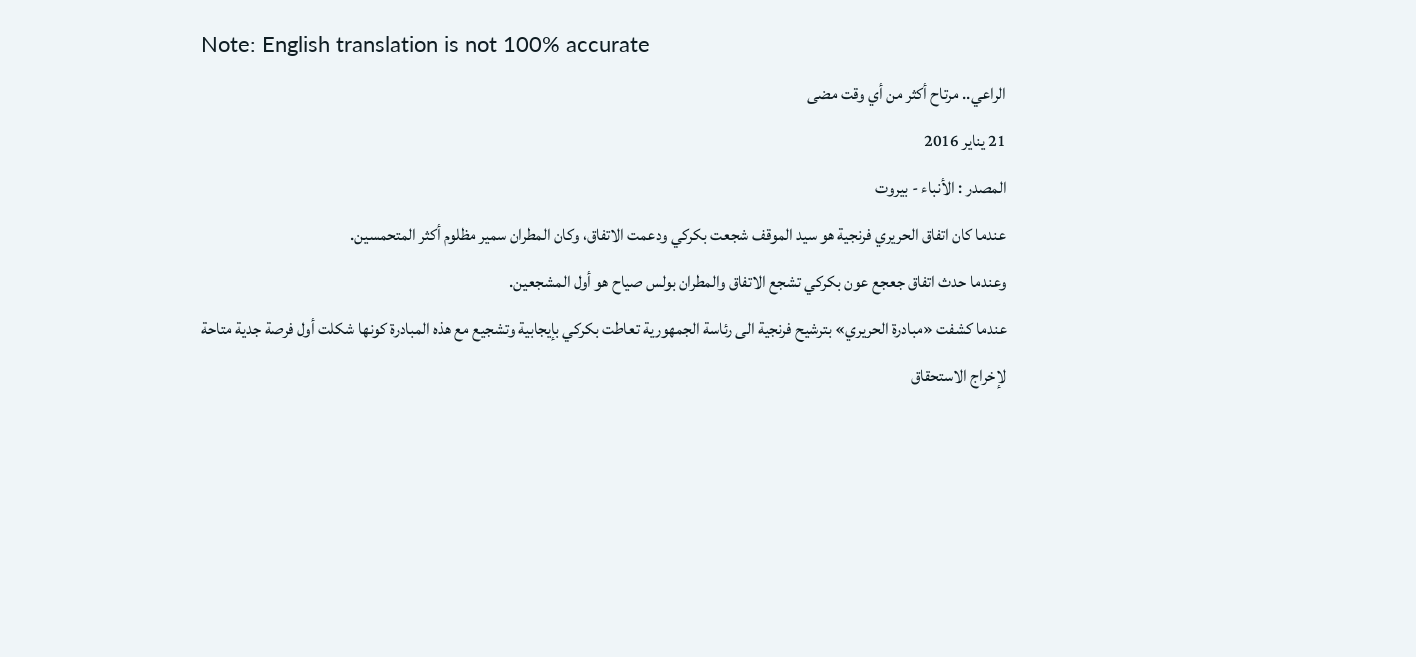Note: English translation is not 100% accurate
الراعي.. مرتاح أكثر من أي وقت مضى
21 يناير 2016
المصدر : الأنباء - بيروت
عندما كان اتفاق الحريري فرنجية هو سيد الموقف شجعت بكركي ودعمت الاتفاق، وكان المطران سمير مظلوم أكثر المتحمسين.
وعندما حدث اتفاق جعجع عون بكركي تشجع الاتفاق والمطران بولس صياح هو أول المشجعين.
عندما كشفت «مبادرة الحريري» بترشيح فرنجية الى رئاسة الجمهورية تعاطت بكركي بإيجابية وتشجيع مع هذه المبادرة كونها شكلت أول فرصة جدية متاحة لإخراج الاستحقاق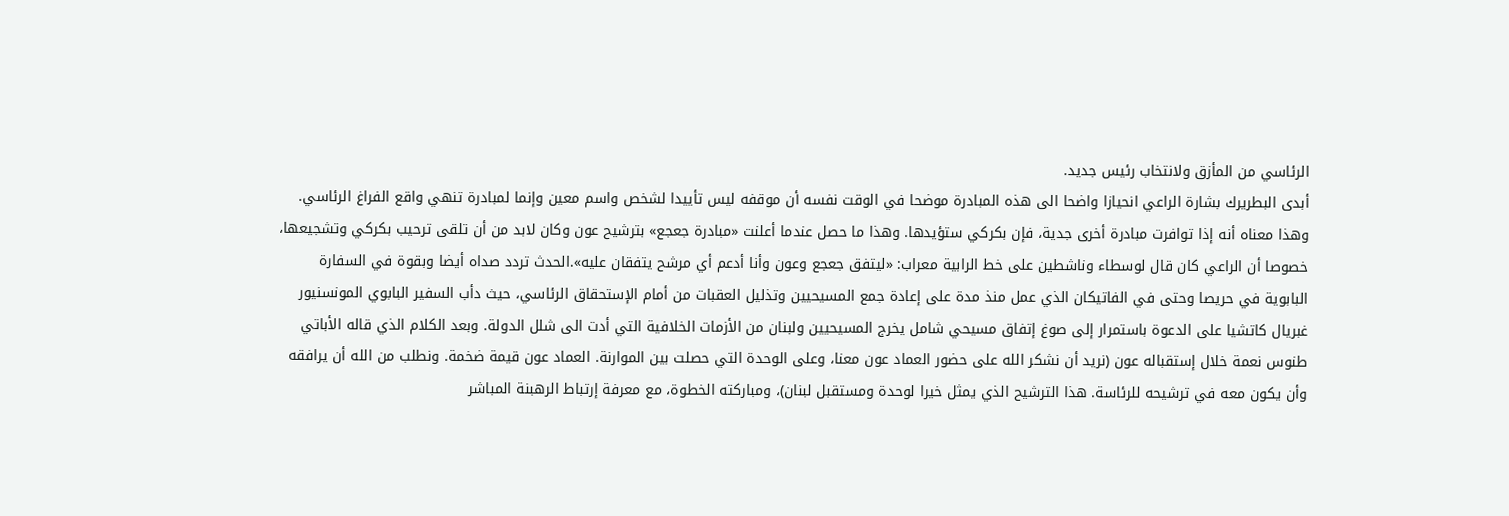الرئاسي من المأزق ولانتخاب رئيس جديد.
أبدى البطريرك بشارة الراعي انحيازا واضحا الى هذه المبادرة موضحا في الوقت نفسه أن موقفه ليس تأييدا لشخص واسم معين وإنما لمبادرة تنهي واقع الفراغ الرئاسي. وهذا معناه أنه إذا توافرت مبادرة أخرى جدية، فإن بكركي ستؤيدها. وهذا ما حصل عندما أعلنت «مبادرة جعجع» بترشيح عون وكان لابد من أن تلقى ترحيب بكركي وتشجيعها، خصوصا أن الراعي كان قال لوسطاء وناشطين على خط الرابية معراب: «ليتفق جعجع وعون وأنا أدعم أي مرشح يتفقان عليه».الحدث تردد صداه أيضا وبقوة في السفارة البابوية في حريصا وحتى في الفاتيكان الذي عمل منذ مدة على إعادة جمع المسيحيين وتذليل العقبات من أمام الإستحقاق الرئاسي، حيث دأب السفير البابوي المونسنيور غبريال كاتشيا على الدعوة باستمرار إلى صوغ إتفاق مسيحي شامل يخرج المسيحيين ولبنان من الأزمات الخلافية التي أدت الى شلل الدولة. وبعد الكلام الذي قاله الأباتي طنوس نعمة خلال إستقباله عون (نريد أن نشكر الله على حضور العماد عون معنا، وعلى الوحدة التي حصلت بين الموارنة. العماد عون قيمة ضخمة. ونطلب من الله أن يرافقه وأن يكون معه في ترشيحه للرئاسة. هذا الترشيح الذي يمثل خيرا لوحدة ومستقبل لبنان)، ومباركته الخطوة، مع معرفة إرتباط الرهبنة المباشر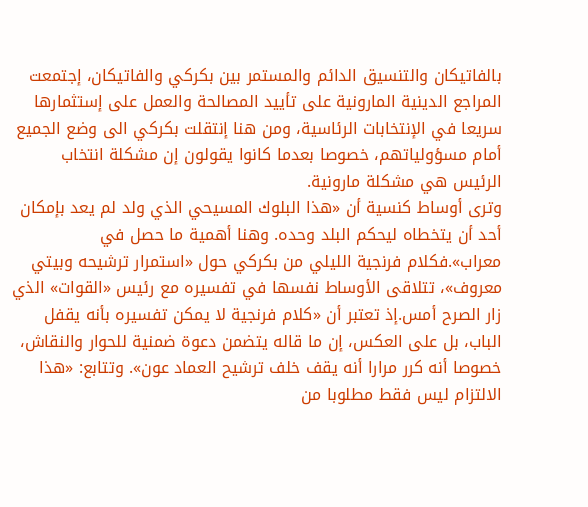بالفاتيكان والتنسيق الدائم والمستمر بين بكركي والفاتيكان، إجتمعت المراجع الدينية المارونية على تأييد المصالحة والعمل على إستثمارها سريعا في الإنتخابات الرئاسية، ومن هنا إنتقلت بكركي الى وضع الجميع أمام مسؤولياتهم، خصوصا بعدما كانوا يقولون إن مشكلة انتخاب الرئيس هي مشكلة مارونية.
وترى أوساط كنسية أن «هذا البلوك المسيحي الذي ولد لم يعد بإمكان أحد أن يتخطاه ليحكم البلد وحده. وهنا أهمية ما حصل في معراب».فكلام فرنجية الليلي من بكركي حول «استمرار ترشيحه وبيتي معروف»، تتلاقى الأوساط نفسها في تفسيره مع رئيس «القوات» الذي زار الصرح أمس.إذ تعتبر أن «كلام فرنجية لا يمكن تفسيره بأنه يقفل الباب، بل على العكس، إن ما قاله يتضمن دعوة ضمنية للحوار والنقاش، خصوصا أنه كرر مرارا أنه يقف خلف ترشيح العماد عون». وتتابع: «هذا الالتزام ليس فقط مطلوبا من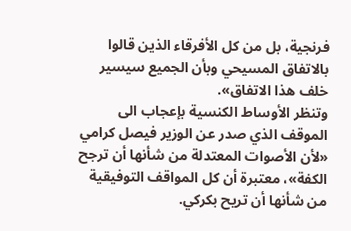فرنجية، بل من كل الأفرقاء الذين قالوا بالاتفاق المسيحي وبأن الجميع سيسير خلف هذا الاتفاق».
وتنظر الأوساط الكنسية بإعجاب الى الموقف الذي صدر عن الوزير فيصل كرامي «لأن الأصوات المعتدلة من شأنها أن ترجح الكفة»، معتبرة أن كل المواقف التوفيقية من شأنها أن تريح بكركي.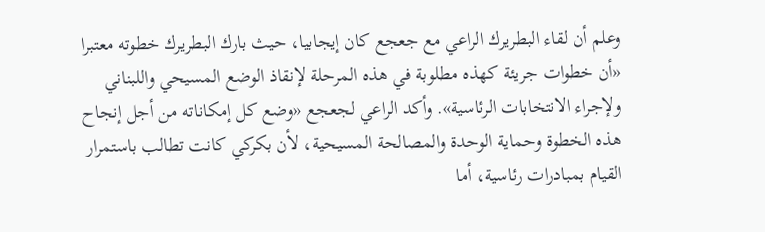وعلم أن لقاء البطريرك الراعي مع جعجع كان إيجابيا، حيث بارك البطريرك خطوته معتبرا «أن خطوات جريئة كهذه مطلوبة في هذه المرحلة لإنقاذ الوضع المسيحي واللبناني ولإجراء الانتخابات الرئاسية». وأكد الراعي لجعجع «وضع كل إمكاناته من أجل إنجاح هذه الخطوة وحماية الوحدة والمصالحة المسيحية، لأن بكركي كانت تطالب باستمرار القيام بمبادرات رئاسية، أما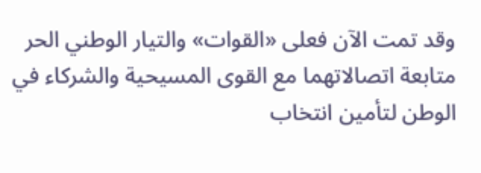وقد تمت الآن فعلى «القوات» والتيار الوطني الحر متابعة اتصالاتهما مع القوى المسيحية والشركاء في الوطن لتأمين انتخاب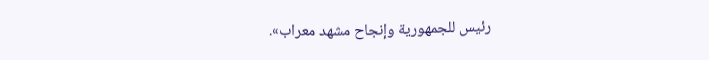رئيس للجمهورية وإنجاح مشهد معراب».